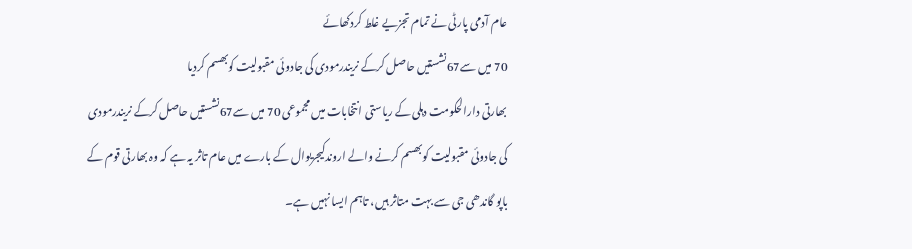عام آدمی پارٹی نے تمام تجزیے غلط کردکھائے
70 میں سے67نشستیں حاصل کرکے نریندرمودی کی جادوئی مقبولیت کوبھسم کردیا
بھارتی دارالحکومت دہلی کے ریاستی انتخابات میں مجموعی 70 میں سے67نشستیں حاصل کرکے نریندرمودی کی جادوئی مقبولیت کوبھسم کرنے والے اروندکیجریوال کے بارے میں عام تاثر یہ ہے کہ وہ بھارتی قوم کے باپو گاندھی جی سے بہت متاثر ہیں، تاہم ایسا نہیں ہے۔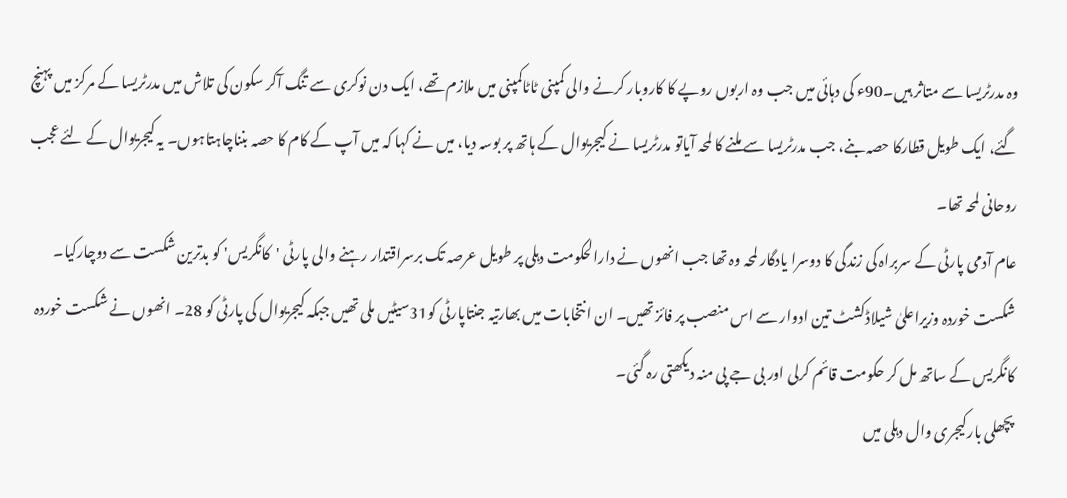وہ مدرٹریسا سے متاثر ہیں۔90ء کی دہائی میں جب وہ اربوں روپے کا کاروبار کرنے والی کمپنی ٹاٹاکمپنی میں ملازم تھے، ایک دن نوکری سے تنگ آکر سکون کی تلاش میں مدرٹریسا کے مرکز میں پہنچ گئے، ایک طویل قطارکا حصہ بنے، جب مدرٹریسا سے ملنے کا لمحہ آیاتو مدرٹریسا نے کیجریوال کے ہاتھ پر بوسہ دیا، میں نے کہا کہ میں آپ کے کام کا حصہ بنناچاہتاہوں۔ یہ کیجریوال کے لئے عجب روحانی لمحہ تھا۔
عام آدمی پارٹی کے سربراہ کی زندگی کا دوسرا یادگار لمحہ وہ تھا جب انھوں نے دارالحکومت دہلی پر طویل عرصہ تک برسراقتدار رہنے والی پارٹی 'کانگریس' کو بدترین شکست سے دوچارکیا۔ شکست خوردہ وزیراعلیٰ شیلاڈکشٹ تین ادوار سے اس منصب پر فائز تھیں۔ ان انتخابات میں بھارتیہ جنتاپارٹی کو31سیٹیں ملی تھیں جبکہ کیجریوال کی پارٹی کو 28۔ انھوں نے شکست خوردہ کانگریس کے ساتھ مل کر حکومت قائم کرلی اور بی جے پی منہ دیکھتی رہ گئی۔
پچھلی بارکیجری وال دہلی میں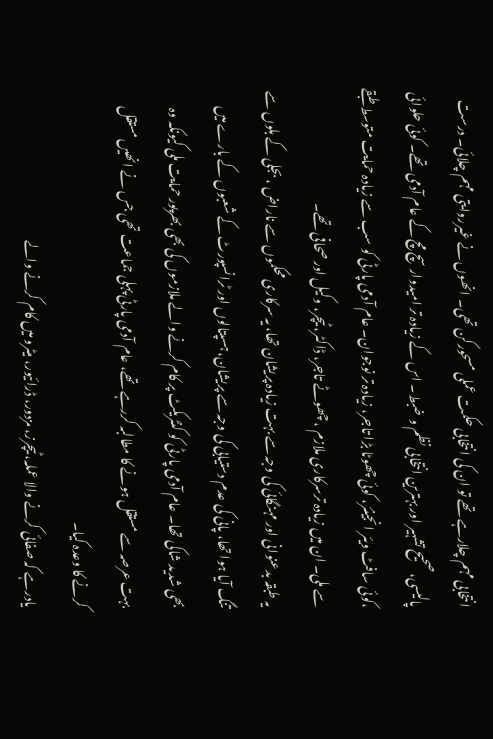انتخابی مہم چلارہے تھے تو ان کی انتخابی حکمت عملی مسحورکن تھی۔ انھوں نے غیرروایتی مہم چلائی۔ درست پالیسی، صحیح تشہیر اور بہترین انتخابی نظم و ضبط۔ اس کے زیادہ تر امیدوار سچ مچ کے عام آدمی تھے۔ کوئی حلوائی ،کوئی سافٹ ویئر انجینئر، کوئی چھوٹا بڑا تاجر، زیادہ تر نوجوان۔ عام آدمی پارٹی کو سب سے زیادہ حمایت متوسط طبقے سے ملی۔ ان میں زیادہ ترسرکاری ملازم ، چھوٹے تاجر، ڈاکٹر، ٹیچر، وکیل اور صحافی تھے۔
یہ طبقہ بدعنوانی اور مہنگائی کی وجہ سے بہت زیادہ پریشان تھا، یہ سرکاری محکموں سے ناراض ، بجلی کے بلوں سے تنگ آیا ہوا تھا، پانی کی عدم دستیابی کی وجہ سے پریشان، ہسپتالوں اور ٹرانسپورٹ کے شعبوں کے بارے میں بھی شدید شاکی تھا۔ عام آدمی پارٹی کو کنٹریکٹ پر کام کرنے والے ملازموں کی بھی بھرپور حمایت ملی کیونکہ وہ بہت عرصہ سے مستقل ہونے کا مطالبہ کررہے تھے، عام آدمی پارٹی پہلی جماعت تھی جس نے انھیں مستقل کرنے کا وعدہ کیا۔
یادرہے کہ صفائی کرنے والا عملہ، ٹیچرز، مزدور، ڈرائیور، میٹرو میں کام کرنے والے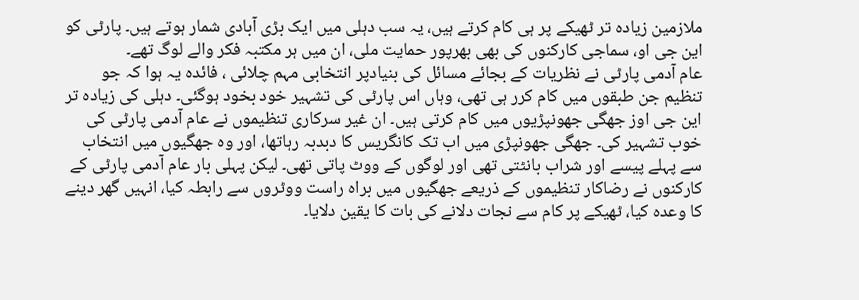ملازمین زیادہ تر ٹھیکے پر ہی کام کرتے ہیں، یہ سب دہلی میں ایک بڑی آبادی شمار ہوتے ہیں۔ پارٹی کو این جی او، سماجی کارکنوں کی بھی بھرپور حمایت ملی، ان میں ہر مکتبہ فکر والے لوگ تھے۔
عام آدمی پارٹی نے نظریات کے بجائے مسائل کی بنیادپر انتخابی مہم چلائی ، فائدہ یہ ہوا کہ جو تنظیم جن طبقوں میں کام کرر ہی تھی، وہاں اس پارٹی کی تشہیر خود بخود ہوگئی۔ دہلی کی زیادہ تر این جی اوز جھگی جھونپڑیوں میں کام کرتی ہیں۔ ان غیر سرکاری تنظیموں نے عام آدمی پارٹی کی خوب تشہیر کی۔ جھگی جھونپڑی میں اب تک کانگریس کا دبدبہ رہاتھا، اور وہ جھگیوں میں انتخاب سے پہلے پیسے اور شراب بانٹتی تھی اور لوگوں کے ووٹ پاتی تھی۔ لیکن پہلی بار عام آدمی پارٹی کے کارکنوں نے رضاکار تنظیموں کے ذریعے جھگیوں میں براہ راست ووٹروں سے رابطہ کیا، انہیں گھر دینے کا وعدہ کیا، ٹھیکے پر کام سے نجات دلانے کی بات کا یقین دلایا۔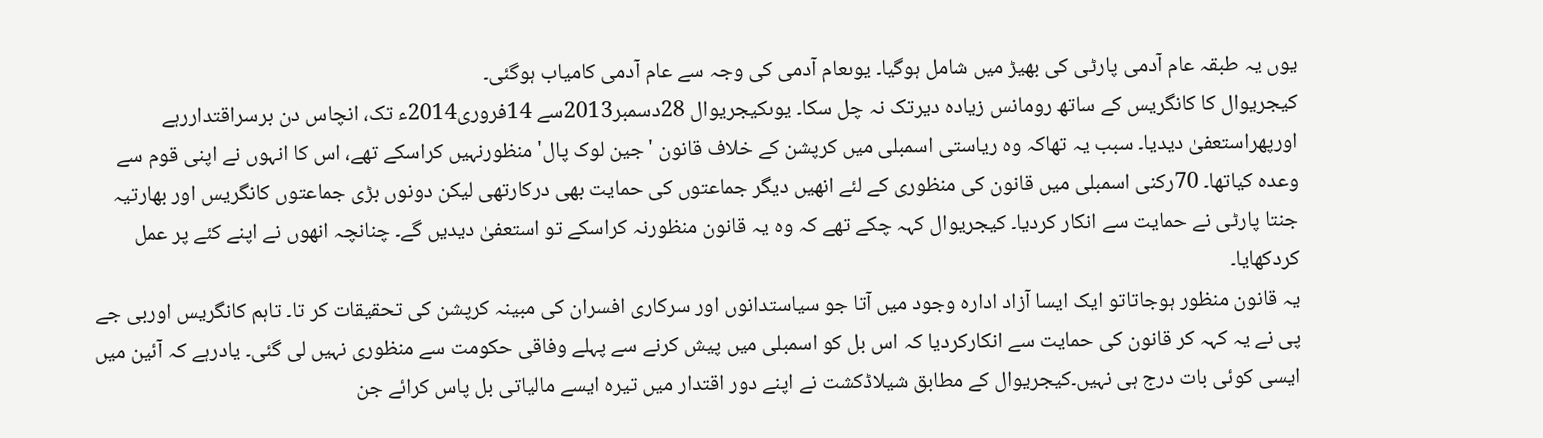یوں یہ طبقہ عام آدمی پارٹی کی بھیڑ میں شامل ہوگیا۔ یوںعام آدمی کی وجہ سے عام آدمی کامیاب ہوگئی۔
کیجریوال کا کانگریس کے ساتھ رومانس زیادہ دیرتک نہ چل سکا۔ یوںکیجریوال 28دسمبر2013سے 14فروری2014ء تک، انچاس دن برسراقتداررہے اورپھراستعفیٰ دیدیا۔ سبب یہ تھاکہ وہ ریاستی اسمبلی میں کرپشن کے خلاف قانون 'جین لوک پال' منظورنہیں کراسکے تھے، اس کا انہوں نے اپنی قوم سے وعدہ کیاتھا۔ 70رکنی اسمبلی میں قانون کی منظوری کے لئے انھیں دیگر جماعتوں کی حمایت بھی درکارتھی لیکن دونوں بڑی جماعتوں کانگریس اور بھارتیہ جنتا پارٹی نے حمایت سے انکار کردیا۔ کیجریوال کہہ چکے تھے کہ وہ یہ قانون منظورنہ کراسکے تو استعفیٰ دیدیں گے۔ چنانچہ انھوں نے اپنے کئے پر عمل کردکھایا۔
یہ قانون منظور ہوجاتاتو ایک ایسا آزاد ادارہ وجود میں آتا جو سیاستدانوں اور سرکاری افسران کی مبینہ کرپشن کی تحقیقات کر تا۔ تاہم کانگریس اوربی جے پی نے یہ کہہ کر قانون کی حمایت سے انکارکردیا کہ اس بل کو اسمبلی میں پیش کرنے سے پہلے وفاقی حکومت سے منظوری نہیں لی گئی۔ یادرہے کہ آئین میں ایسی کوئی بات درج ہی نہیں۔کیجریوال کے مطابق شیلاڈکشت نے اپنے دور اقتدار میں تیرہ ایسے مالیاتی بل پاس کرائے جن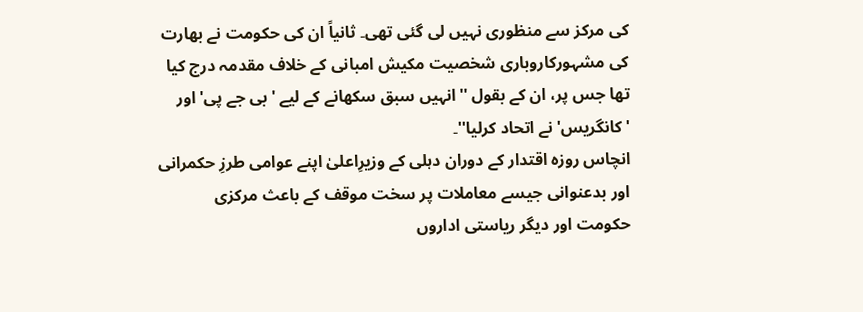کی مرکز سے منظوری نہیں لی گئی تھی۔ ثانیاً ان کی حکومت نے بھارت کی مشہورکاروباری شخصیت مکیش امبانی کے خلاف مقدمہ درج کیا تھا جس پر، ان کے بقول ''انہیں سبق سکھانے کے لیے 'بی جے پی' اور 'کانگریس' نے اتحاد کرلیا''۔
انچاس روزہ اقتدار کے دوران دہلی کے وزیرِاعلیٰ اپنے عوامی طرزِ حکمرانی اور بدعنوانی جیسے معاملات پر سخت موقف کے باعث مرکزی حکومت اور دیگر ریاستی اداروں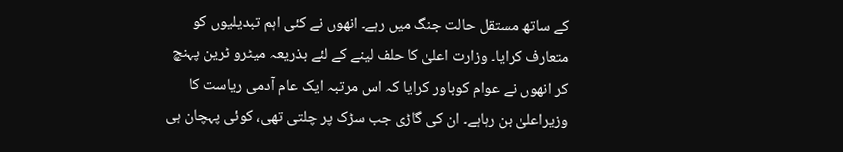کے ساتھ مستقل حالت جنگ میں رہے۔ انھوں نے کئی اہم تبدیلیوں کو متعارف کرایا۔ وزارت اعلیٰ کا حلف لینے کے لئے بذریعہ میٹرو ٹرین پہنچ کر انھوں نے عوام کوباور کرایا کہ اس مرتبہ ایک عام آدمی ریاست کا وزیراعلیٰ بن رہاہے۔ ان کی گاڑی جب سڑک پر چلتی تھی، کوئی پہچان ہی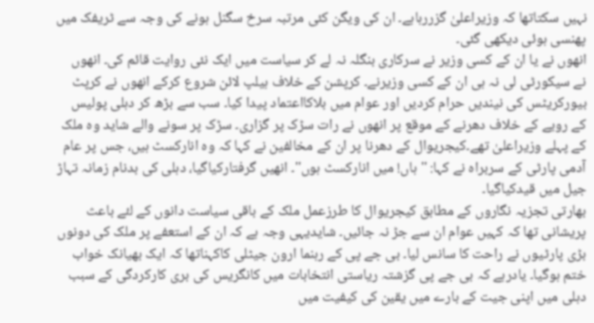نہیں سکتاتھا کہ وزیراعلیٰ گزررہاہے۔ ان کی ویگن کئی مرتبہ سرخ سگنل ہونے کی وجہ سے ٹریفک میں پھنسی ہوئی دیکھی گئی۔
انھوں نے یا ان کے کسی وزیر نے سرکاری بنگلہ نہ لے کر سیاست میں ایک نئی روایت قائم کی۔ انھوں نے سیکورٹی لی نہ ہی ان کے کسی وزیرنے۔ کرپشن کے خلاف ہیلپ لائن شروع کرکے انھوں نے کرپٹ بیورکریٹس کی نیندیں حرام کردیں اور عوام میں بلاکااعتماد پیدا کیا۔ سب سے بڑھ کر دہلی پولیس کے رویے کے خلاف دھرنے کے موقع پر انھوں نے رات سڑک پر گزاری۔ سڑک پر سونے والے شاید وہ ملک کے پہلے وزیراعلیٰ تھے۔کیجریوال کے دھرنا پر ان کے مخالفین نے کہا کہ وہ انارکسٹ ہیں، جس پر عام آدمی پارٹی کے سربراہ نے کہا: ''ہاں! میں انارکسٹ ہوں''۔ انھیں گرفتارکیاگیا، دہلی کی بدنام زمانہ تہاڑ جیل میں قیدکیاگیا۔
بھارتی تجزیہ نگاروں کے مطابق کیجریوال کا طرزعمل ملک کے باقی سیاست دانوں کے لئے باعث پریشانی تھا کہ کہیں عوام ان سے جڑ نہ جائیں۔ شایدیہی وجہ ہے کہ ان کے استعفے پر ملک کی دونوں بڑی پارٹیوں نے راحت کا سانس لیا۔ بی جے پی کے رہنما ارون جیٹلی کاکہناتھا کہ ایک بھیانک خواب ختم ہوگیا۔ یادرہے کہ بی جے پی گزشتہ ریاستی انتخابات میں کانگریس کی بری کارکردگی کے سبب دہلی میں اپنی جیت کے بارے میں یقین کی کیفیت میں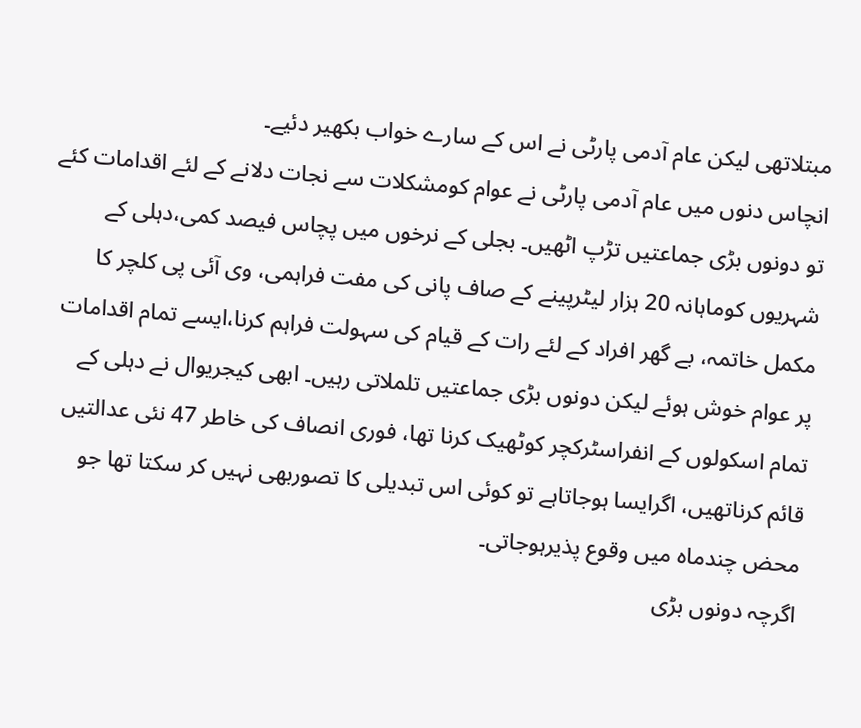مبتلاتھی لیکن عام آدمی پارٹی نے اس کے سارے خواب بکھیر دئیے۔
انچاس دنوں میں عام آدمی پارٹی نے عوام کومشکلات سے نجات دلانے کے لئے اقدامات کئے تو دونوں بڑی جماعتیں تڑپ اٹھیں۔ بجلی کے نرخوں میں پچاس فیصد کمی،دہلی کے شہریوں کوماہانہ 20 ہزار لیٹرپینے کے صاف پانی کی مفت فراہمی، وی آئی پی کلچر کا مکمل خاتمہ، بے گھر افراد کے لئے رات کے قیام کی سہولت فراہم کرنا،ایسے تمام اقدامات پر عوام خوش ہوئے لیکن دونوں بڑی جماعتیں تلملاتی رہیں۔ ابھی کیجریوال نے دہلی کے تمام اسکولوں کے انفراسٹرکچر کوٹھیک کرنا تھا، فوری انصاف کی خاطر 47 نئی عدالتیں قائم کرناتھیں، اگرایسا ہوجاتاہے تو کوئی اس تبدیلی کا تصوربھی نہیں کر سکتا تھا جو محض چندماہ میں وقوع پذیرہوجاتی۔
اگرچہ دونوں بڑی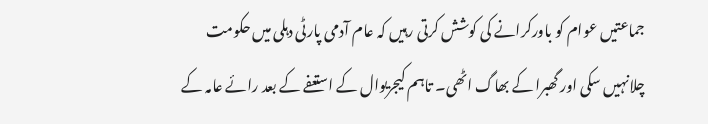جماعتیں عوام کو باورکرانے کی کوشش کرتی رہیں کہ عام آدمی پارٹی دہلی میں حکومت چلانہیں سکی اور گھبرا کے بھاگ اٹھی۔ تاہم کیجریوال کے استعفے کے بعد رائے عامہ کے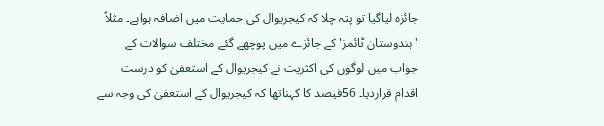جائزہ لیاگیا تو پتہ چلا کہ کیجریوال کی حمایت میں اضافہ ہواہے۔ مثلاً 'ہندوستان ٹائمز' کے جائزے میں پوچھے گئے مختلف سوالات کے جواب میں لوگوں کی اکثریت نے کیجریوال کے استعفیٰ کو درست اقدام قراردیا۔ 56فیصد کا کہناتھا کہ کیجریوال کے استعفیٰ کی وجہ سے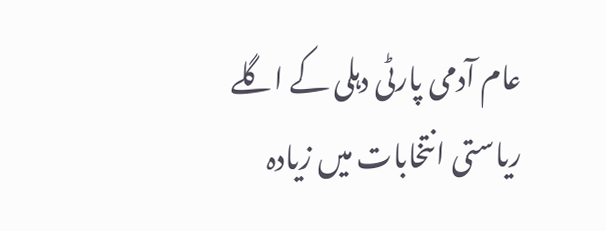عام آدمی پارٹی دہلی کے اگلے ریاستی انتخابات میں زیادہ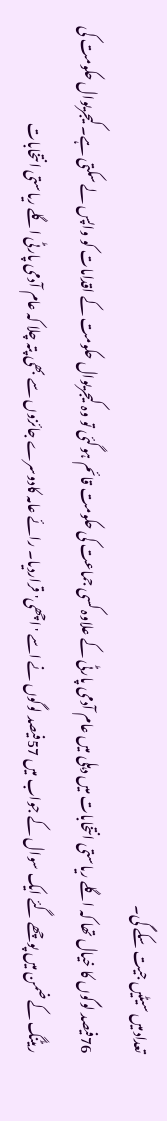تعدادمیں سیٹیں جیت سکے گی۔
76فیصد لوگوں کا خیال تھا کہ اگلے ریاستی انتخابات میں دہلی میں عام آدمی پارٹی کے علاوہ کسی جماعت کی حکومت قائم ہوگئی تو وہ کیجریوال حکومت کے اقدامات کو واپس لے سکتی ہے۔کیجریوال حکومت کی ریٹنگ کے ضمن میں پوچھے گئے ایک سوال کے جواب میں 57فیصد لوگوں نے اسے 'اچھی' قراردیا۔ رائے عامہ کادوسرے جائزوں سے بھی پتہ چلا کہ عام آدمی پارٹی اگلے ریاستی انتخابات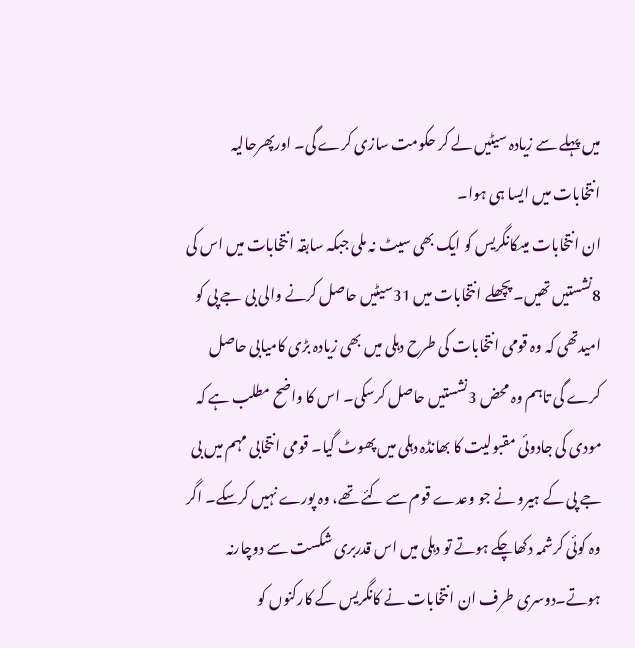میں پہلے سے زیادہ سیٹیں لے کر حکومت سازی کرے گی۔ اورپھرحالیہ انتخابات میں ایسا ہی ہوا۔
ان انتخابات میںکانگریس کو ایک بھی سیٹ نہ ملی جبکہ سابقہ انتخابات میں اس کی 8نشستیں تھیں۔ پچھلے انتخابات میں 31سیٹیں حاصل کرنے والی بی جے پی کو امیدتھی کہ وہ قومی انتخابات کی طرح دہلی میں بھی زیادہ بڑی کامیابی حاصل کرے گی تاہم وہ محض 3نشستیں حاصل کرسکی۔ اس کا واضح مطلب ہے کہ مودی کی جادوئی مقبولیت کا بھانڈہ دہلی میں پھوٹ گیا۔ قومی انتخابی مہم میں بی جے پی کے ہیرو نے جو وعدے قوم سے کئے تھے، وہ پورے نہیں کرسکے۔ اگر وہ کوئی کرشمہ دکھاچکے ہوتے تو دہلی میں اس قدربری شکست سے دوچارنہ ہوتے۔دوسری طرف ان انتخابات نے کانگریس کے کارکنوں کو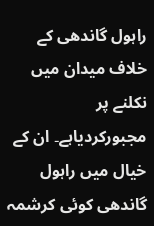راہول گاندھی کے خلاف میدان میں نکلنے پر مجبورکردیاہے۔ ان کے خیال میں راہول گاندھی کوئی کرشمہ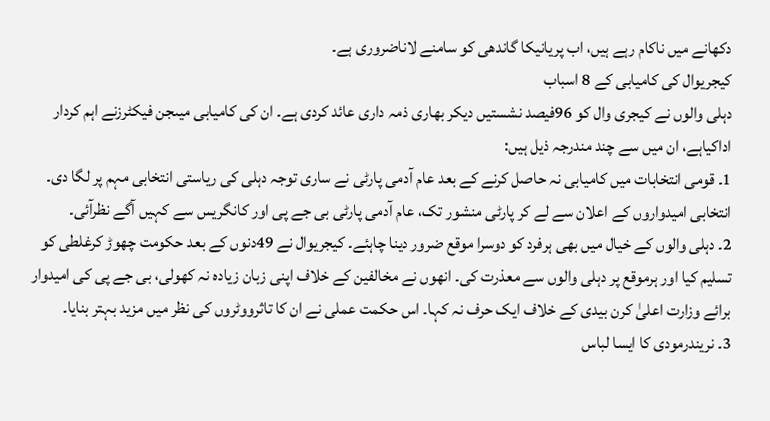دکھانے میں ناکام رہے ہیں، اب پریانیکا گاندھی کو سامنے لاناضروری ہے۔
کیجریوال کی کامیابی کے 8 اسباب
دہلی والوں نے کیجری وال کو 96فیصد نشستیں دیکر بھاری ذمہ داری عائد کردی ہے۔ ان کی کامیابی میںجن فیکٹرزنے اہم کردار اداکیاہے، ان میں سے چند مندرجہ ذیل ہیں:
1۔ قومی انتخابات میں کامیابی نہ حاصل کرنے کے بعد عام آدمی پارٹی نے ساری توجہ دہلی کی ریاستی انتخابی مہم پر لگا دی۔ انتخابی امیدواروں کے اعلان سے لے کر پارٹی منشور تک، عام آدمی پارٹی بی جے پی اور کانگریس سے کہیں آگے نظرآئی۔
2۔ دہلی والوں کے خیال میں بھی ہرفرد کو دوسرا موقع ضرور دینا چاہئے۔ کیجریوال نے 49دنوں کے بعد حکومت چھوڑ کرغلطی کو تسلیم کیا اور ہرموقع پر دہلی والوں سے معذرت کی۔ انھوں نے مخالفین کے خلاف اپنی زبان زیادہ نہ کھولی، بی جے پی کی امیدوار برائے وزارت اعلیٰ کرن بیدی کے خلاف ایک حرف نہ کہا۔ اس حکمت عملی نے ان کا تاثرووٹروں کی نظر میں مزید بہتر بنایا۔
3۔ نریندرمودی کا ایسا لباس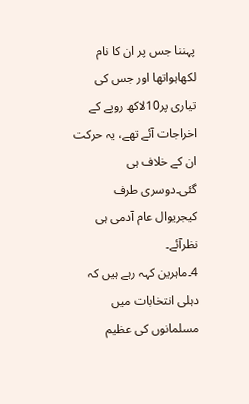پہننا جس پر ان کا نام لکھاہواتھا اور جس کی تیاری پر10لاکھ روپے کے اخراجات آئے تھے، یہ حرکت ان کے خلاف ہی گئی۔دوسری طرف کیجریوال عام آدمی ہی نظرآئے۔
4۔ماہرین کہہ رہے ہیں کہ دہلی انتخابات میں مسلمانوں کی عظیم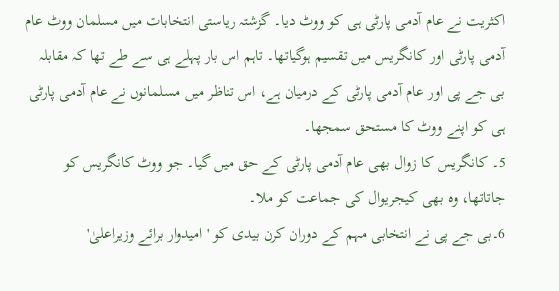اکثریت نے عام آدمی پارٹی ہی کو ووٹ دیا۔ گزشتہ ریاستی انتخابات میں مسلمان ووٹ عام آدمی پارٹی اور کانگریس میں تقسیم ہوگیاتھا۔ تاہم اس بار پہلے ہی سے طے تھا کہ مقابلہ بی جے پی اور عام آدمی پارٹی کے درمیان ہے، اس تناظر میں مسلمانوں نے عام آدمی پارٹی ہی کو اپنے ووٹ کا مستحق سمجھا۔
5۔ کانگریس کا زوال بھی عام آدمی پارٹی کے حق میں گیا۔ جو ووٹ کانگریس کو جاتاتھا، وہ بھی کیجریوال کی جماعت کو ملا۔
6۔بی جے پی نے انتخابی مہم کے دوران کرن بیدی کو 'امیدوار برائے وزیراعلیٰ'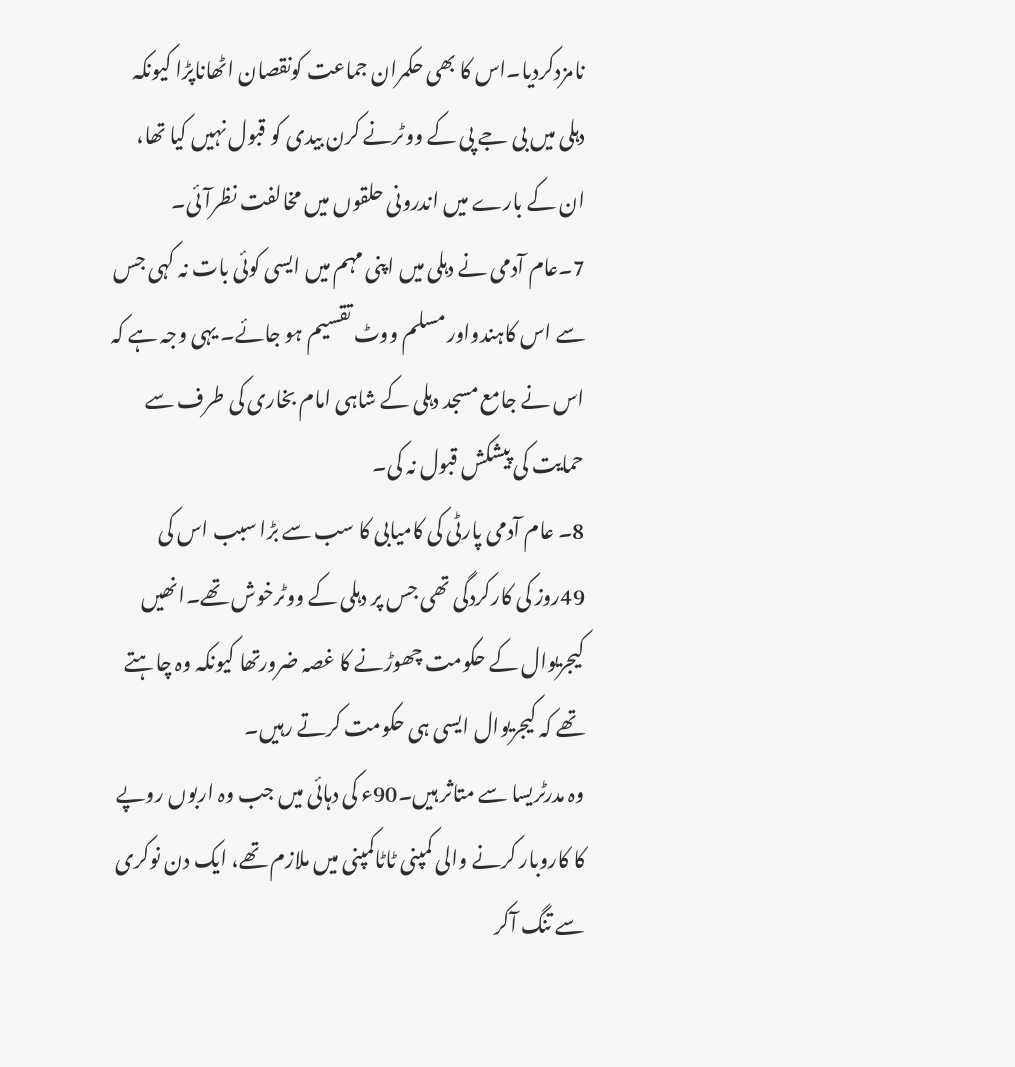نامزدکردیا۔اس کا بھی حکمران جماعت کونقصان اٹھاناپڑا کیونکہ دہلی میں بی جے پی کے ووٹرنے کرن بیدی کو قبول نہیں کیا تھا، ان کے بارے میں اندرونی حلقوں میں مخالفت نظرآئی۔
7۔عام آدمی نے دہلی میں اپنی مہم میں ایسی کوئی بات نہ کہی جس سے اس کاہندواور مسلم ووٹ تقسیم ہو جائے۔ یہی وجہ ہے کہ اس نے جامع مسجد دہلی کے شاہی امام بخاری کی طرف سے حمایت کی پیشکش قبول نہ کی۔
8۔ عام آدمی پارٹی کی کامیابی کا سب سے بڑا سبب اس کی 49روز کی کارکردگی تھی جس پر دہلی کے ووٹرخوش تھے۔انھیں کیجریوال کے حکومت چھوڑنے کا غصہ ضرورتھا کیونکہ وہ چاہتے تھے کہ کیجریوال ایسی ہی حکومت کرتے رہیں۔
وہ مدرٹریسا سے متاثر ہیں۔90ء کی دہائی میں جب وہ اربوں روپے کا کاروبار کرنے والی کمپنی ٹاٹاکمپنی میں ملازم تھے، ایک دن نوکری سے تنگ آکر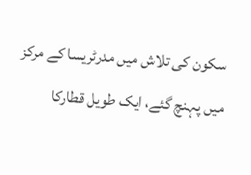سکون کی تلاش میں مدرٹریسا کے مرکز میں پہنچ گئے، ایک طویل قطارکا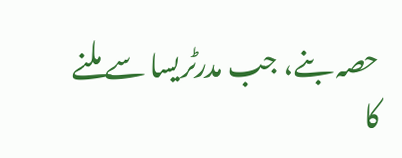حصہ بنے، جب مدرٹریسا سے ملنے کا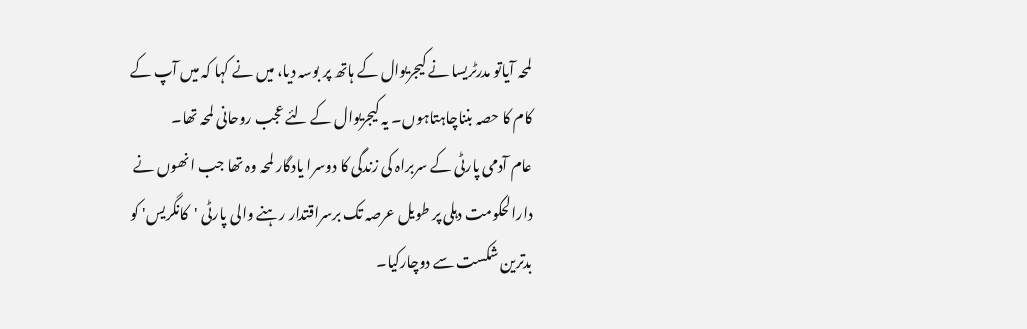لمحہ آیاتو مدرٹریسا نے کیجریوال کے ہاتھ پر بوسہ دیا، میں نے کہا کہ میں آپ کے کام کا حصہ بنناچاہتاہوں۔ یہ کیجریوال کے لئے عجب روحانی لمحہ تھا۔
عام آدمی پارٹی کے سربراہ کی زندگی کا دوسرا یادگار لمحہ وہ تھا جب انھوں نے دارالحکومت دہلی پر طویل عرصہ تک برسراقتدار رہنے والی پارٹی 'کانگریس' کو بدترین شکست سے دوچارکیا۔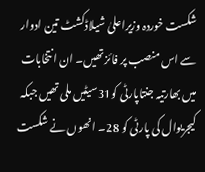شکست خوردہ وزیراعلیٰ شیلاڈکشٹ تین ادوار سے اس منصب پر فائز تھیں۔ ان انتخابات میں بھارتیہ جنتاپارٹی کو31سیٹیں ملی تھیں جبکہ کیجریوال کی پارٹی کو 28۔ انھوں نے شکست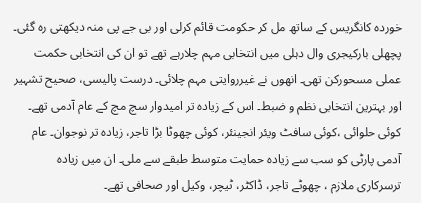خوردہ کانگریس کے ساتھ مل کر حکومت قائم کرلی اور بی جے پی منہ دیکھتی رہ گئی۔
پچھلی بارکیجری وال دہلی میں انتخابی مہم چلارہے تھے تو ان کی انتخابی حکمت عملی مسحورکن تھی۔ انھوں نے غیرروایتی مہم چلائی۔ درست پالیسی، صحیح تشہیر اور بہترین انتخابی نظم و ضبط۔ اس کے زیادہ تر امیدوار سچ مچ کے عام آدمی تھے۔ کوئی حلوائی ،کوئی سافٹ ویئر انجینئر، کوئی چھوٹا بڑا تاجر، زیادہ تر نوجوان۔ عام آدمی پارٹی کو سب سے زیادہ حمایت متوسط طبقے سے ملی۔ ان میں زیادہ ترسرکاری ملازم ، چھوٹے تاجر، ڈاکٹر، ٹیچر، وکیل اور صحافی تھے۔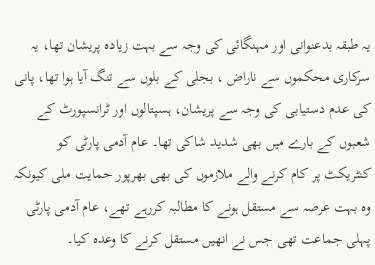یہ طبقہ بدعنوانی اور مہنگائی کی وجہ سے بہت زیادہ پریشان تھا، یہ سرکاری محکموں سے ناراض ، بجلی کے بلوں سے تنگ آیا ہوا تھا، پانی کی عدم دستیابی کی وجہ سے پریشان، ہسپتالوں اور ٹرانسپورٹ کے شعبوں کے بارے میں بھی شدید شاکی تھا۔ عام آدمی پارٹی کو کنٹریکٹ پر کام کرنے والے ملازموں کی بھی بھرپور حمایت ملی کیونکہ وہ بہت عرصہ سے مستقل ہونے کا مطالبہ کررہے تھے، عام آدمی پارٹی پہلی جماعت تھی جس نے انھیں مستقل کرنے کا وعدہ کیا۔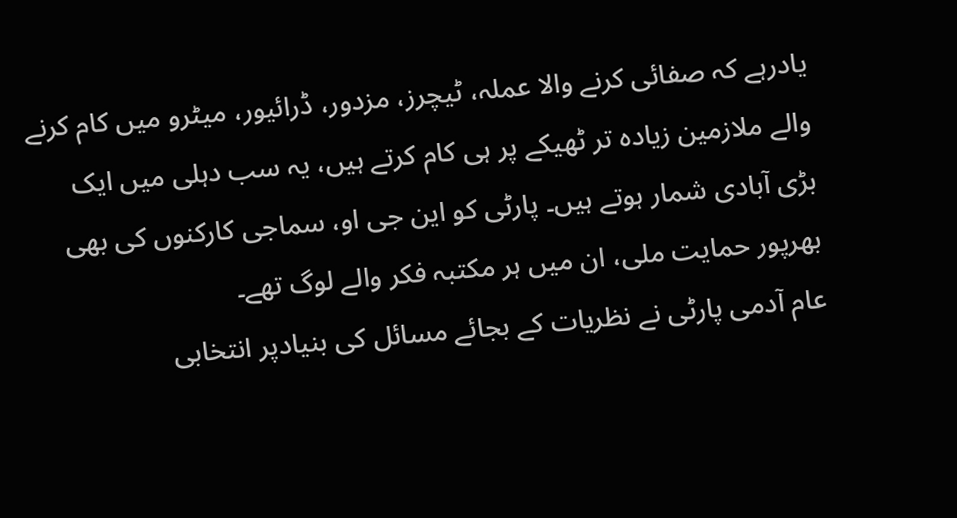یادرہے کہ صفائی کرنے والا عملہ، ٹیچرز، مزدور، ڈرائیور، میٹرو میں کام کرنے والے ملازمین زیادہ تر ٹھیکے پر ہی کام کرتے ہیں، یہ سب دہلی میں ایک بڑی آبادی شمار ہوتے ہیں۔ پارٹی کو این جی او، سماجی کارکنوں کی بھی بھرپور حمایت ملی، ان میں ہر مکتبہ فکر والے لوگ تھے۔
عام آدمی پارٹی نے نظریات کے بجائے مسائل کی بنیادپر انتخابی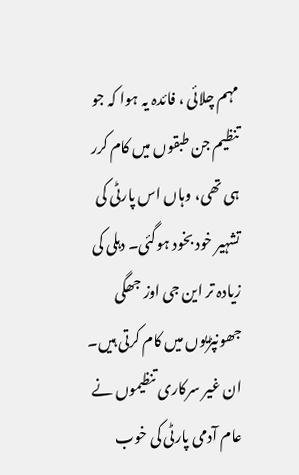مہم چلائی ، فائدہ یہ ہوا کہ جو تنظیم جن طبقوں میں کام کرر ہی تھی، وہاں اس پارٹی کی تشہیر خود بخود ہوگئی۔ دہلی کی زیادہ تر این جی اوز جھگی جھونپڑیوں میں کام کرتی ہیں۔ ان غیر سرکاری تنظیموں نے عام آدمی پارٹی کی خوب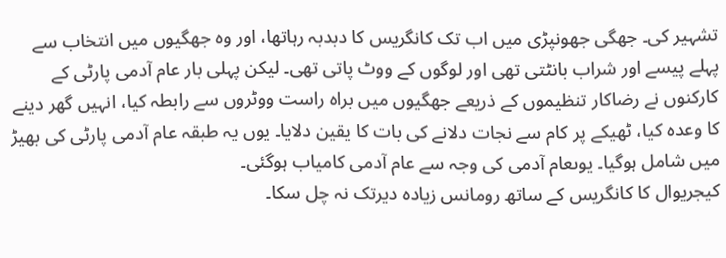تشہیر کی۔ جھگی جھونپڑی میں اب تک کانگریس کا دبدبہ رہاتھا، اور وہ جھگیوں میں انتخاب سے پہلے پیسے اور شراب بانٹتی تھی اور لوگوں کے ووٹ پاتی تھی۔ لیکن پہلی بار عام آدمی پارٹی کے کارکنوں نے رضاکار تنظیموں کے ذریعے جھگیوں میں براہ راست ووٹروں سے رابطہ کیا، انہیں گھر دینے کا وعدہ کیا، ٹھیکے پر کام سے نجات دلانے کی بات کا یقین دلایا۔ یوں یہ طبقہ عام آدمی پارٹی کی بھیڑ میں شامل ہوگیا۔ یوںعام آدمی کی وجہ سے عام آدمی کامیاب ہوگئی۔
کیجریوال کا کانگریس کے ساتھ رومانس زیادہ دیرتک نہ چل سکا۔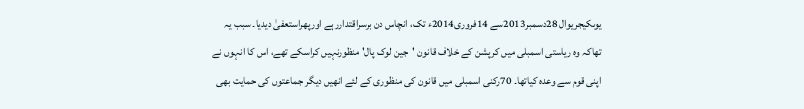یوںکیجریوال 28دسمبر2013سے 14فروری2014ء تک، انچاس دن برسراقتداررہے اورپھراستعفیٰ دیدیا۔ سبب یہ تھاکہ وہ ریاستی اسمبلی میں کرپشن کے خلاف قانون 'جین لوک پال' منظورنہیں کراسکے تھے، اس کا انہوں نے اپنی قوم سے وعدہ کیاتھا۔ 70رکنی اسمبلی میں قانون کی منظوری کے لئے انھیں دیگر جماعتوں کی حمایت بھی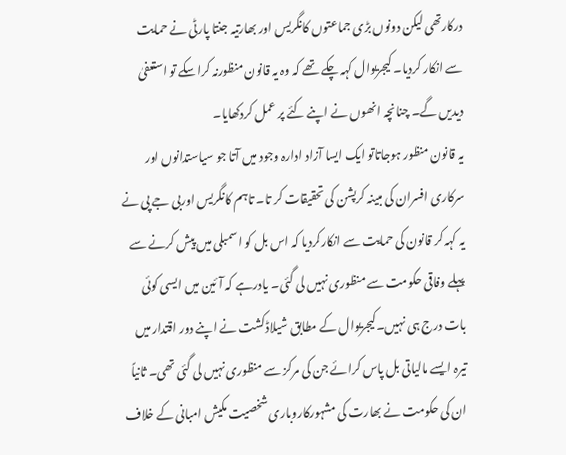درکارتھی لیکن دونوں بڑی جماعتوں کانگریس اور بھارتیہ جنتا پارٹی نے حمایت سے انکار کردیا۔ کیجریوال کہہ چکے تھے کہ وہ یہ قانون منظورنہ کراسکے تو استعفیٰ دیدیں گے۔ چنانچہ انھوں نے اپنے کئے پر عمل کردکھایا۔
یہ قانون منظور ہوجاتاتو ایک ایسا آزاد ادارہ وجود میں آتا جو سیاستدانوں اور سرکاری افسران کی مبینہ کرپشن کی تحقیقات کر تا۔ تاہم کانگریس اوربی جے پی نے یہ کہہ کر قانون کی حمایت سے انکارکردیا کہ اس بل کو اسمبلی میں پیش کرنے سے پہلے وفاقی حکومت سے منظوری نہیں لی گئی۔ یادرہے کہ آئین میں ایسی کوئی بات درج ہی نہیں۔کیجریوال کے مطابق شیلاڈکشت نے اپنے دور اقتدار میں تیرہ ایسے مالیاتی بل پاس کرائے جن کی مرکز سے منظوری نہیں لی گئی تھی۔ ثانیاً ان کی حکومت نے بھارت کی مشہورکاروباری شخصیت مکیش امبانی کے خلاف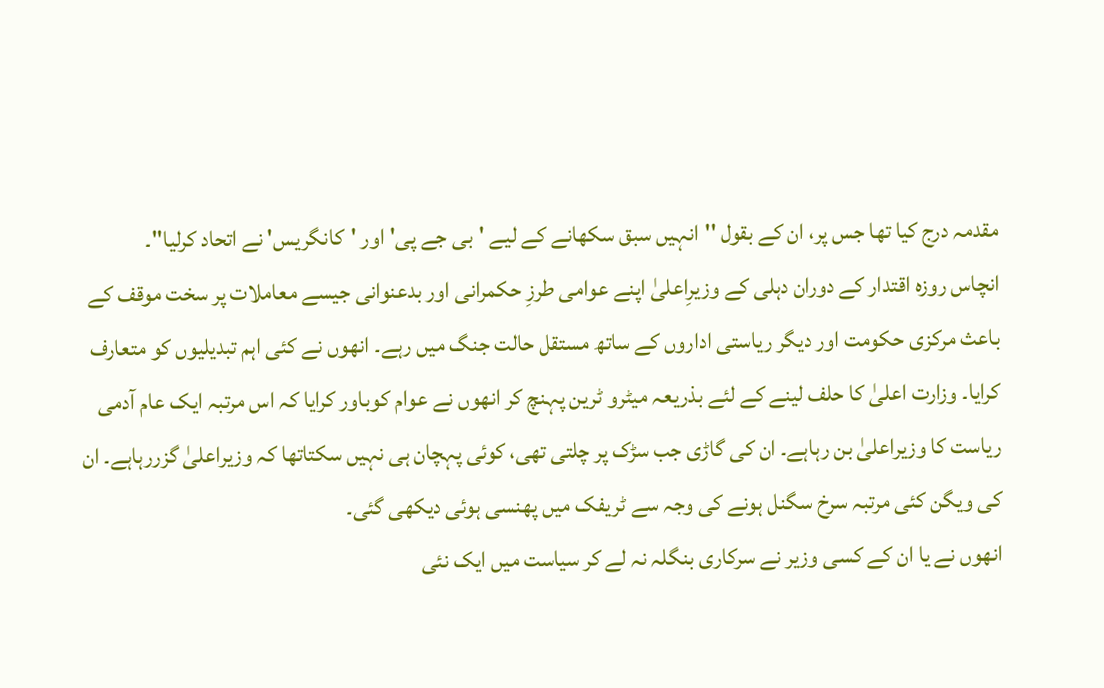مقدمہ درج کیا تھا جس پر، ان کے بقول ''انہیں سبق سکھانے کے لیے 'بی جے پی' اور 'کانگریس' نے اتحاد کرلیا''۔
انچاس روزہ اقتدار کے دوران دہلی کے وزیرِاعلیٰ اپنے عوامی طرزِ حکمرانی اور بدعنوانی جیسے معاملات پر سخت موقف کے باعث مرکزی حکومت اور دیگر ریاستی اداروں کے ساتھ مستقل حالت جنگ میں رہے۔ انھوں نے کئی اہم تبدیلیوں کو متعارف کرایا۔ وزارت اعلیٰ کا حلف لینے کے لئے بذریعہ میٹرو ٹرین پہنچ کر انھوں نے عوام کوباور کرایا کہ اس مرتبہ ایک عام آدمی ریاست کا وزیراعلیٰ بن رہاہے۔ ان کی گاڑی جب سڑک پر چلتی تھی، کوئی پہچان ہی نہیں سکتاتھا کہ وزیراعلیٰ گزررہاہے۔ ان کی ویگن کئی مرتبہ سرخ سگنل ہونے کی وجہ سے ٹریفک میں پھنسی ہوئی دیکھی گئی۔
انھوں نے یا ان کے کسی وزیر نے سرکاری بنگلہ نہ لے کر سیاست میں ایک نئی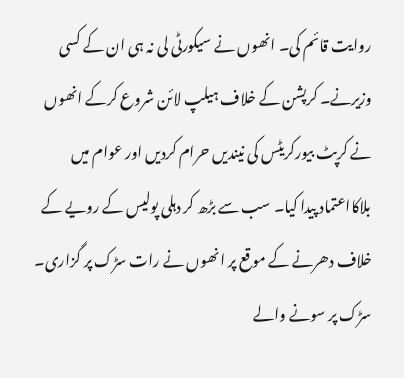روایت قائم کی۔ انھوں نے سیکورٹی لی نہ ہی ان کے کسی وزیرنے۔ کرپشن کے خلاف ہیلپ لائن شروع کرکے انھوں نے کرپٹ بیورکریٹس کی نیندیں حرام کردیں اور عوام میں بلاکااعتماد پیدا کیا۔ سب سے بڑھ کر دہلی پولیس کے رویے کے خلاف دھرنے کے موقع پر انھوں نے رات سڑک پر گزاری۔ سڑک پر سونے والے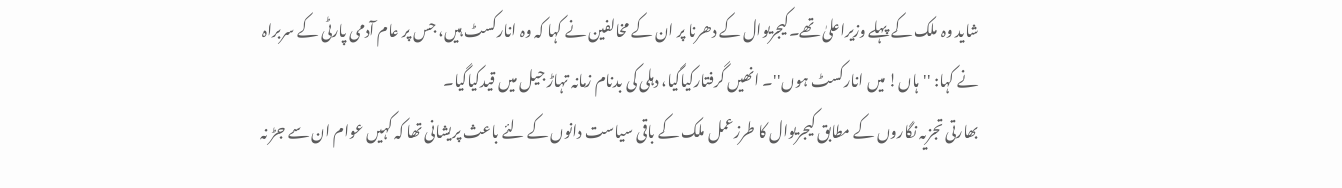شاید وہ ملک کے پہلے وزیراعلیٰ تھے۔کیجریوال کے دھرنا پر ان کے مخالفین نے کہا کہ وہ انارکسٹ ہیں، جس پر عام آدمی پارٹی کے سربراہ نے کہا: ''ہاں! میں انارکسٹ ہوں''۔ انھیں گرفتارکیاگیا، دہلی کی بدنام زمانہ تہاڑ جیل میں قیدکیاگیا۔
بھارتی تجزیہ نگاروں کے مطابق کیجریوال کا طرزعمل ملک کے باقی سیاست دانوں کے لئے باعث پریشانی تھا کہ کہیں عوام ان سے جڑ نہ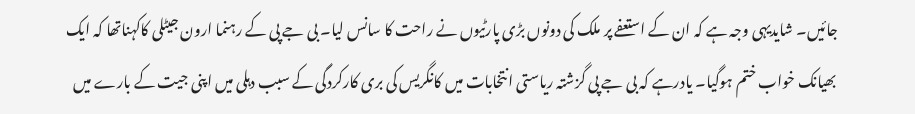جائیں۔ شایدیہی وجہ ہے کہ ان کے استعفے پر ملک کی دونوں بڑی پارٹیوں نے راحت کا سانس لیا۔ بی جے پی کے رہنما ارون جیٹلی کاکہناتھا کہ ایک بھیانک خواب ختم ہوگیا۔ یادرہے کہ بی جے پی گزشتہ ریاستی انتخابات میں کانگریس کی بری کارکردگی کے سبب دہلی میں اپنی جیت کے بارے میں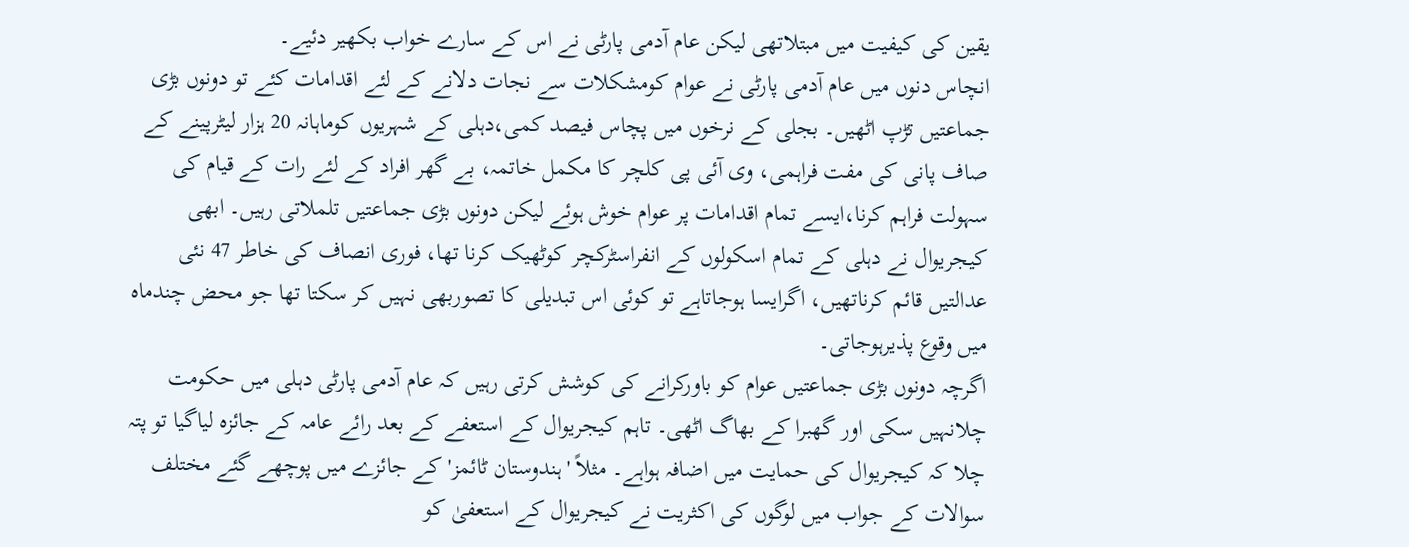یقین کی کیفیت میں مبتلاتھی لیکن عام آدمی پارٹی نے اس کے سارے خواب بکھیر دئیے۔
انچاس دنوں میں عام آدمی پارٹی نے عوام کومشکلات سے نجات دلانے کے لئے اقدامات کئے تو دونوں بڑی جماعتیں تڑپ اٹھیں۔ بجلی کے نرخوں میں پچاس فیصد کمی،دہلی کے شہریوں کوماہانہ 20 ہزار لیٹرپینے کے صاف پانی کی مفت فراہمی، وی آئی پی کلچر کا مکمل خاتمہ، بے گھر افراد کے لئے رات کے قیام کی سہولت فراہم کرنا،ایسے تمام اقدامات پر عوام خوش ہوئے لیکن دونوں بڑی جماعتیں تلملاتی رہیں۔ ابھی کیجریوال نے دہلی کے تمام اسکولوں کے انفراسٹرکچر کوٹھیک کرنا تھا، فوری انصاف کی خاطر 47 نئی عدالتیں قائم کرناتھیں، اگرایسا ہوجاتاہے تو کوئی اس تبدیلی کا تصوربھی نہیں کر سکتا تھا جو محض چندماہ میں وقوع پذیرہوجاتی۔
اگرچہ دونوں بڑی جماعتیں عوام کو باورکرانے کی کوشش کرتی رہیں کہ عام آدمی پارٹی دہلی میں حکومت چلانہیں سکی اور گھبرا کے بھاگ اٹھی۔ تاہم کیجریوال کے استعفے کے بعد رائے عامہ کے جائزہ لیاگیا تو پتہ چلا کہ کیجریوال کی حمایت میں اضافہ ہواہے۔ مثلاً 'ہندوستان ٹائمز' کے جائزے میں پوچھے گئے مختلف سوالات کے جواب میں لوگوں کی اکثریت نے کیجریوال کے استعفیٰ کو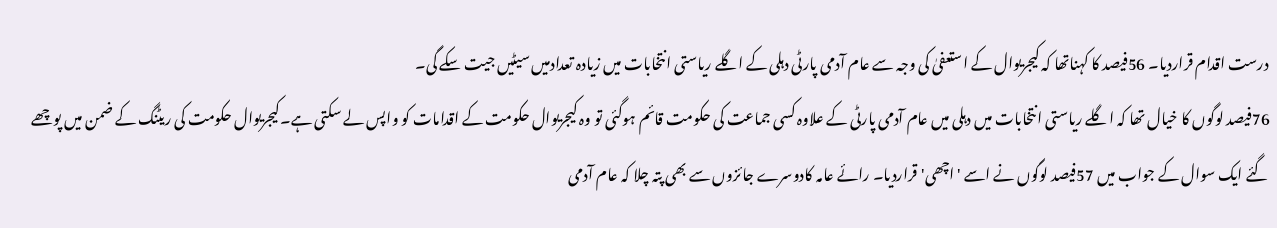درست اقدام قراردیا۔ 56فیصد کا کہناتھا کہ کیجریوال کے استعفیٰ کی وجہ سے عام آدمی پارٹی دہلی کے اگلے ریاستی انتخابات میں زیادہ تعدادمیں سیٹیں جیت سکے گی۔
76فیصد لوگوں کا خیال تھا کہ اگلے ریاستی انتخابات میں دہلی میں عام آدمی پارٹی کے علاوہ کسی جماعت کی حکومت قائم ہوگئی تو وہ کیجریوال حکومت کے اقدامات کو واپس لے سکتی ہے۔کیجریوال حکومت کی ریٹنگ کے ضمن میں پوچھے گئے ایک سوال کے جواب میں 57فیصد لوگوں نے اسے 'اچھی' قراردیا۔ رائے عامہ کادوسرے جائزوں سے بھی پتہ چلا کہ عام آدمی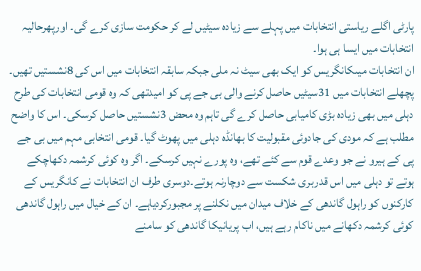پارٹی اگلے ریاستی انتخابات میں پہلے سے زیادہ سیٹیں لے کر حکومت سازی کرے گی۔ اورپھرحالیہ انتخابات میں ایسا ہی ہوا۔
ان انتخابات میںکانگریس کو ایک بھی سیٹ نہ ملی جبکہ سابقہ انتخابات میں اس کی 8نشستیں تھیں۔ پچھلے انتخابات میں 31سیٹیں حاصل کرنے والی بی جے پی کو امیدتھی کہ وہ قومی انتخابات کی طرح دہلی میں بھی زیادہ بڑی کامیابی حاصل کرے گی تاہم وہ محض 3نشستیں حاصل کرسکی۔ اس کا واضح مطلب ہے کہ مودی کی جادوئی مقبولیت کا بھانڈہ دہلی میں پھوٹ گیا۔ قومی انتخابی مہم میں بی جے پی کے ہیرو نے جو وعدے قوم سے کئے تھے، وہ پورے نہیں کرسکے۔ اگر وہ کوئی کرشمہ دکھاچکے ہوتے تو دہلی میں اس قدربری شکست سے دوچارنہ ہوتے۔دوسری طرف ان انتخابات نے کانگریس کے کارکنوں کو راہول گاندھی کے خلاف میدان میں نکلنے پر مجبورکردیاہے۔ ان کے خیال میں راہول گاندھی کوئی کرشمہ دکھانے میں ناکام رہے ہیں، اب پریانیکا گاندھی کو سامنے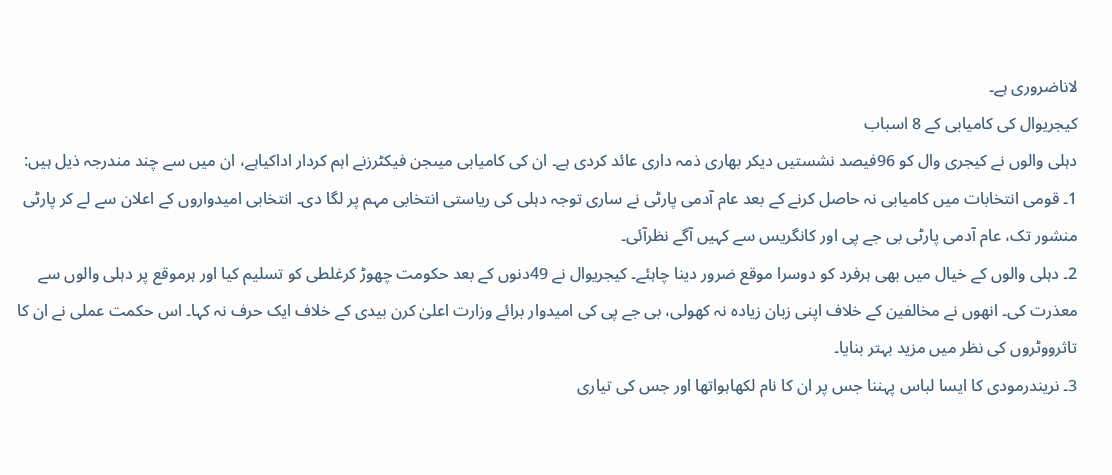لاناضروری ہے۔
کیجریوال کی کامیابی کے 8 اسباب
دہلی والوں نے کیجری وال کو 96فیصد نشستیں دیکر بھاری ذمہ داری عائد کردی ہے۔ ان کی کامیابی میںجن فیکٹرزنے اہم کردار اداکیاہے، ان میں سے چند مندرجہ ذیل ہیں:
1۔ قومی انتخابات میں کامیابی نہ حاصل کرنے کے بعد عام آدمی پارٹی نے ساری توجہ دہلی کی ریاستی انتخابی مہم پر لگا دی۔ انتخابی امیدواروں کے اعلان سے لے کر پارٹی منشور تک، عام آدمی پارٹی بی جے پی اور کانگریس سے کہیں آگے نظرآئی۔
2۔ دہلی والوں کے خیال میں بھی ہرفرد کو دوسرا موقع ضرور دینا چاہئے۔ کیجریوال نے 49دنوں کے بعد حکومت چھوڑ کرغلطی کو تسلیم کیا اور ہرموقع پر دہلی والوں سے معذرت کی۔ انھوں نے مخالفین کے خلاف اپنی زبان زیادہ نہ کھولی، بی جے پی کی امیدوار برائے وزارت اعلیٰ کرن بیدی کے خلاف ایک حرف نہ کہا۔ اس حکمت عملی نے ان کا تاثرووٹروں کی نظر میں مزید بہتر بنایا۔
3۔ نریندرمودی کا ایسا لباس پہننا جس پر ان کا نام لکھاہواتھا اور جس کی تیاری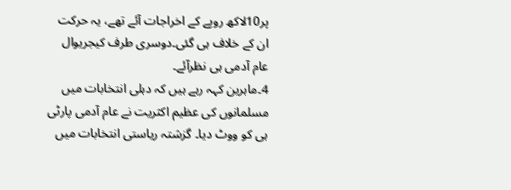پر10لاکھ روپے کے اخراجات آئے تھے، یہ حرکت ان کے خلاف ہی گئی۔دوسری طرف کیجریوال عام آدمی ہی نظرآئے۔
4۔ماہرین کہہ رہے ہیں کہ دہلی انتخابات میں مسلمانوں کی عظیم اکثریت نے عام آدمی پارٹی ہی کو ووٹ دیا۔ گزشتہ ریاستی انتخابات میں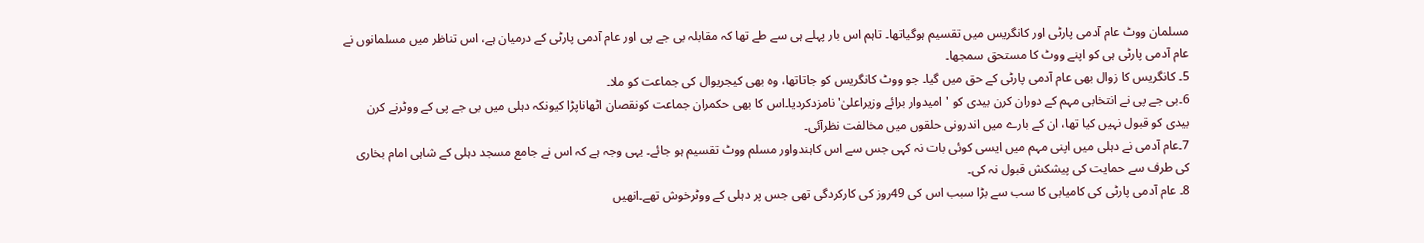مسلمان ووٹ عام آدمی پارٹی اور کانگریس میں تقسیم ہوگیاتھا۔ تاہم اس بار پہلے ہی سے طے تھا کہ مقابلہ بی جے پی اور عام آدمی پارٹی کے درمیان ہے، اس تناظر میں مسلمانوں نے عام آدمی پارٹی ہی کو اپنے ووٹ کا مستحق سمجھا۔
5۔ کانگریس کا زوال بھی عام آدمی پارٹی کے حق میں گیا۔ جو ووٹ کانگریس کو جاتاتھا، وہ بھی کیجریوال کی جماعت کو ملا۔
6۔بی جے پی نے انتخابی مہم کے دوران کرن بیدی کو 'امیدوار برائے وزیراعلیٰ' نامزدکردیا۔اس کا بھی حکمران جماعت کونقصان اٹھاناپڑا کیونکہ دہلی میں بی جے پی کے ووٹرنے کرن بیدی کو قبول نہیں کیا تھا، ان کے بارے میں اندرونی حلقوں میں مخالفت نظرآئی۔
7۔عام آدمی نے دہلی میں اپنی مہم میں ایسی کوئی بات نہ کہی جس سے اس کاہندواور مسلم ووٹ تقسیم ہو جائے۔ یہی وجہ ہے کہ اس نے جامع مسجد دہلی کے شاہی امام بخاری کی طرف سے حمایت کی پیشکش قبول نہ کی۔
8۔ عام آدمی پارٹی کی کامیابی کا سب سے بڑا سبب اس کی 49روز کی کارکردگی تھی جس پر دہلی کے ووٹرخوش تھے۔انھیں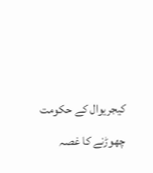کیجریوال کے حکومت چھوڑنے کا غصہ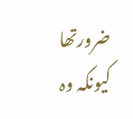ضرورتھا کیونکہ وہ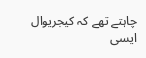چاہتے تھے کہ کیجریوال ایسی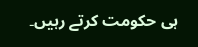ہی حکومت کرتے رہیں۔